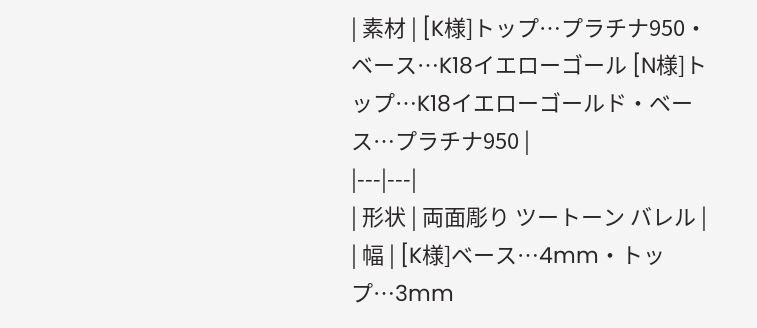| 素材 | [K様]トップ…プラチナ950・ベース…K18イエローゴール [N様]トップ…K18イエローゴールド・ベース…プラチナ950 |
|---|---|
| 形状 | 両面彫り ツートーン バレル |
| 幅 | [K様]ベース…4mm・トップ…3mm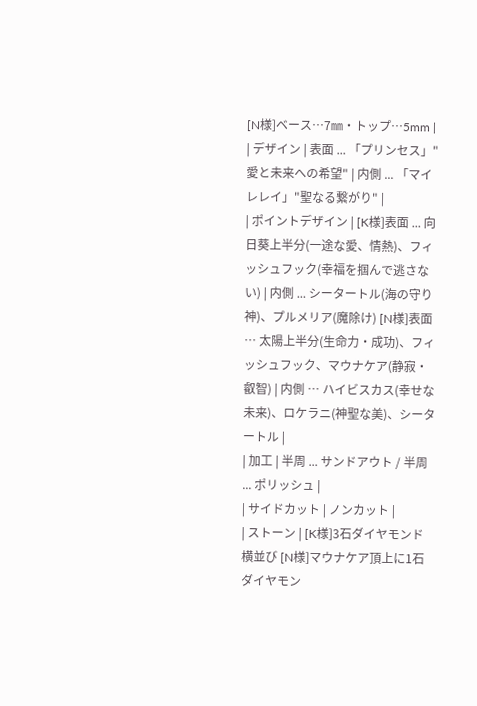[N様]ベース…7㎜・トップ…5mm |
| デザイン | 表面 ... 「プリンセス」"愛と未来への希望" | 内側 ... 「マイレレイ」"聖なる繋がり" |
| ポイントデザイン | [K様]表面 ... 向日葵上半分(一途な愛、情熱)、フィッシュフック(幸福を掴んで逃さない) | 内側 ... シータートル(海の守り神)、プルメリア(魔除け) [N様]表面 … 太陽上半分(生命力・成功)、フィッシュフック、マウナケア(静寂・叡智) | 内側 … ハイビスカス(幸せな未来)、ロケラニ(神聖な美)、シータートル |
| 加工 | 半周 ... サンドアウト / 半周 ... ポリッシュ |
| サイドカット | ノンカット |
| ストーン | [K様]3石ダイヤモンド横並び [N様]マウナケア頂上に1石ダイヤモン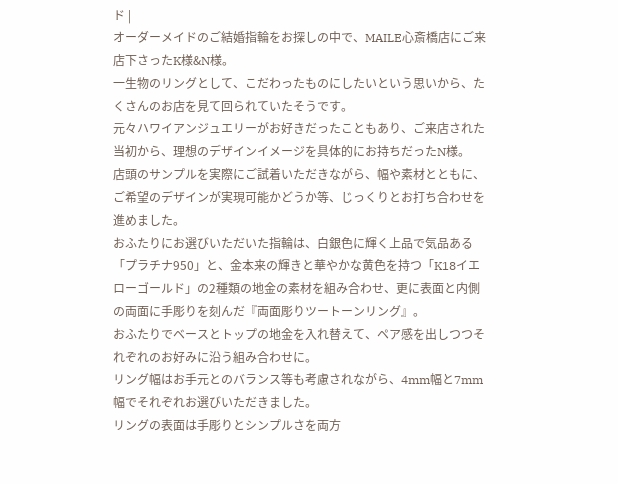ド |
オーダーメイドのご結婚指輪をお探しの中で、MAILE心斎橋店にご来店下さったK様&N様。
一生物のリングとして、こだわったものにしたいという思いから、たくさんのお店を見て回られていたそうです。
元々ハワイアンジュエリーがお好きだったこともあり、ご来店された当初から、理想のデザインイメージを具体的にお持ちだったN様。
店頭のサンプルを実際にご試着いただきながら、幅や素材とともに、ご希望のデザインが実現可能かどうか等、じっくりとお打ち合わせを進めました。
おふたりにお選びいただいた指輪は、白銀色に輝く上品で気品ある「プラチナ950」と、金本来の輝きと華やかな黄色を持つ「K18イエローゴールド」の2種類の地金の素材を組み合わせ、更に表面と内側の両面に手彫りを刻んだ『両面彫りツートーンリング』。
おふたりでベースとトップの地金を入れ替えて、ペア感を出しつつそれぞれのお好みに沿う組み合わせに。
リング幅はお手元とのバランス等も考慮されながら、4mm幅と7mm幅でそれぞれお選びいただきました。
リングの表面は手彫りとシンプルさを両方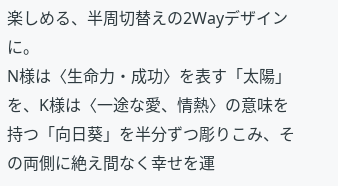楽しめる、半周切替えの2Wayデザインに。
N様は〈生命力・成功〉を表す「太陽」を、K様は〈一途な愛、情熱〉の意味を持つ「向日葵」を半分ずつ彫りこみ、その両側に絶え間なく幸せを運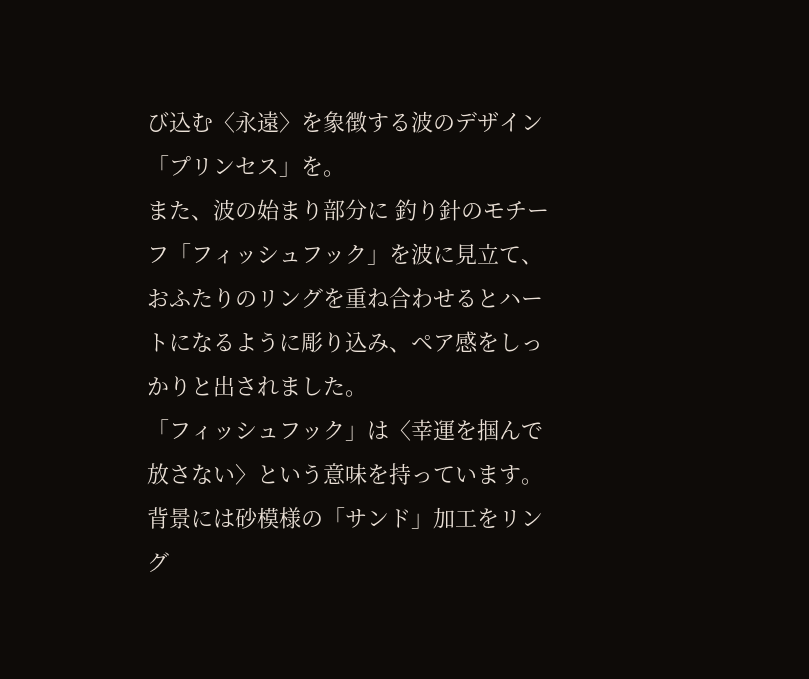び込む〈永遠〉を象徴する波のデザイン「プリンセス」を。
また、波の始まり部分に 釣り針のモチーフ「フィッシュフック」を波に見立て、おふたりのリングを重ね合わせるとハートになるように彫り込み、ペア感をしっかりと出されました。
「フィッシュフック」は〈幸運を掴んで放さない〉という意味を持っています。
背景には砂模様の「サンド」加工をリング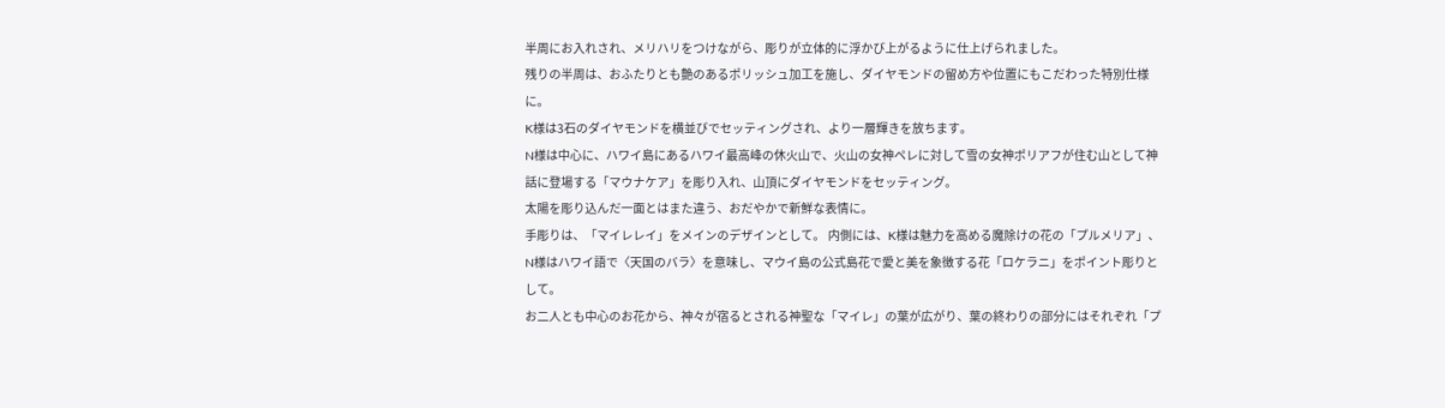半周にお入れされ、メリハリをつけながら、彫りが立体的に浮かび上がるように仕上げられました。
残りの半周は、おふたりとも艶のあるポリッシュ加工を施し、ダイヤモンドの留め方や位置にもこだわった特別仕様に。
K様は3石のダイヤモンドを横並びでセッティングされ、より一層輝きを放ちます。
N様は中心に、ハワイ島にあるハワイ最高峰の休火山で、火山の女神ペレに対して雪の女神ポリアフが住む山として神話に登場する「マウナケア」を彫り入れ、山頂にダイヤモンドをセッティング。
太陽を彫り込んだ一面とはまた違う、おだやかで新鮮な表情に。
手彫りは、「マイレレイ」をメインのデザインとして。 内側には、K様は魅力を高める魔除けの花の「プルメリア」、N様はハワイ語で〈天国のバラ〉を意味し、マウイ島の公式島花で愛と美を象徴する花「ロケラニ」をポイント彫りとして。
お二人とも中心のお花から、神々が宿るとされる神聖な「マイレ」の葉が広がり、葉の終わりの部分にはそれぞれ「プ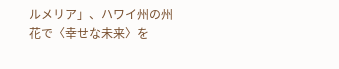ルメリア」、ハワイ州の州花で〈幸せな未来〉を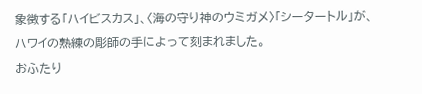象徴する「ハイビスカス」、〈海の守り神のウミガメ〉「シータートル」が、ハワイの熟練の彫師の手によって刻まれました。
おふたり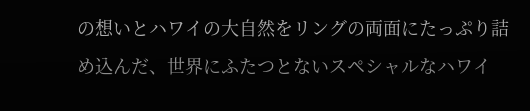の想いとハワイの大自然をリングの両面にたっぷり詰め込んだ、世界にふたつとないスペシャルなハワイ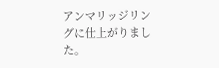アンマリッジリングに仕上がりました。